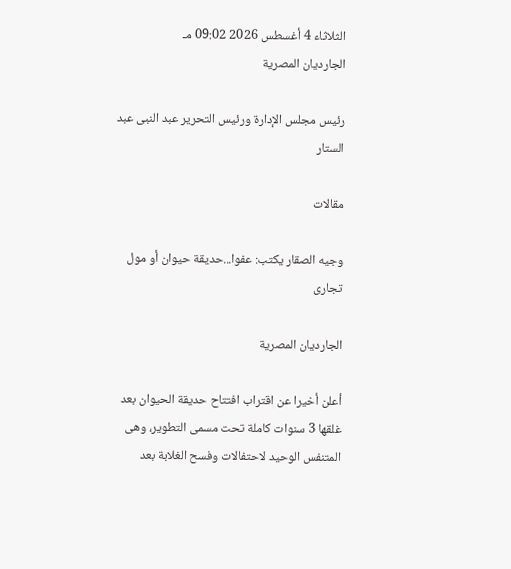الثلاثاء 4 أغسطس 2026 09:02 مـ
الجارديان المصرية

رئيس مجلس الإدارة ورئيس التحرير عبد النبى عبد الستار

مقالات

وجيه الصقار يكتب: عفوا...حديقة حيوان أو مول تجارى

الجارديان المصرية

أعلن أخيرا عن اقتراب افتتاح حديقة الحيوان بعد غلقها 3 سنوات كاملة تحت مسمى التطوير، وهى المتنفس الوحيد لاحتفالات وفسح الغلابة بعد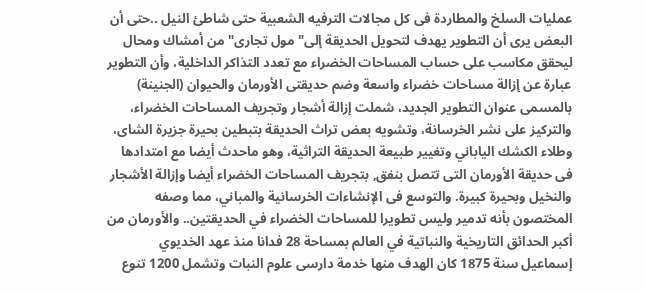عمليات السلخ والمطاردة فى كل مجالات الترفيه الشعبية حتى شاطئ النيل ..حتى أن البعض يرى أن التطوير يهدف لتحويل الحديقة إلى" مول تجارى" من أمشاك ومحال ليحقق مكاسب على حساب المساحات الخضراء مع تعدد التذاكر الداخلية، وأن التطوير عبارة عن إزالة مساحات خضراء واسعة وضم حديقتى الأورمان والحيوان (الجنينة) بالمسمى عنوان التطوير الجديد، شملت إزالة أشجار وتجريف المساحات الخضراء، والتركيز على نشر الخرسانة، وتشويه بعض تراث الحديقة بتبطين بحيرة جزيرة الشاى، وطلاء الكشك الياباني وتغيير طبيعة الحديقة التراثية، وهو ماحدث أيضا مع امتدادها فى حديقة الأورمان التى تتصل بنفق, بتجريف المساحات الخضراء أيضا وإزالة الأشجار والنخيل وبحيرة كبيرة. والتوسع فى الإنشاءات الخرسانية والمباني، مما وصفه المختصون بأنه تدمير وليس تطويرا للمساحات الخضراء في الحديقتين.. والأورمان من أكبر الحدائق التاريخية والنباتية في العالم بمساحة 28 فدانا منذ عهد الخديوي إسماعيل سنة 1875 كان الهدف منها خدمة دارسى علوم النبات وتشمل 1200 تنوع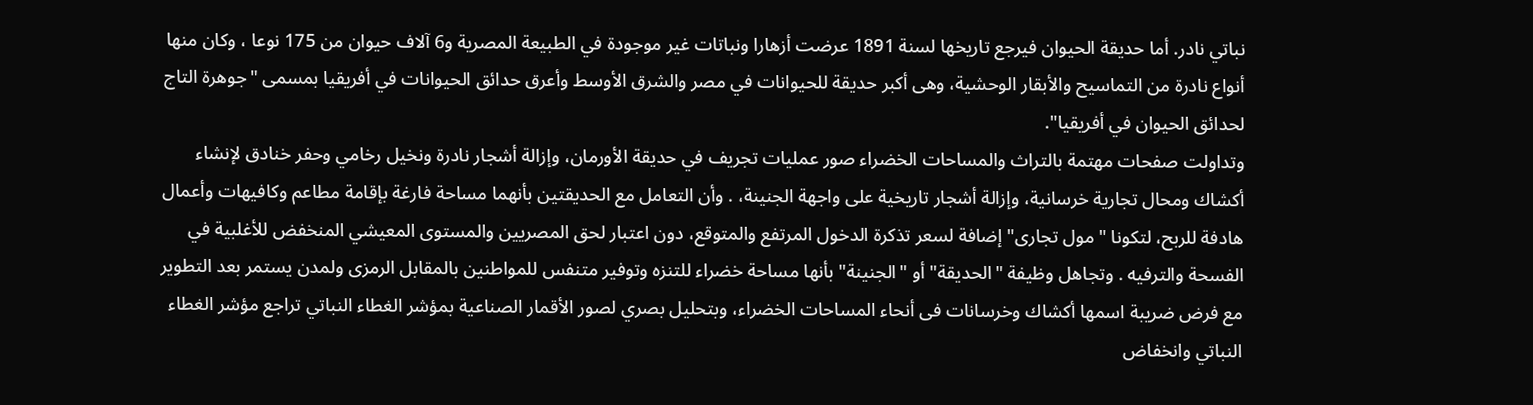نباتي نادر. أما حديقة الحيوان فيرجع تاريخها لسنة 1891 عرضت أزهارا ونباتات غير موجودة في الطبيعة المصرية و6 آلاف حيوان من 175 نوعا ، وكان منها أنواع نادرة من التماسيح والأبقار الوحشية، وهى أكبر حديقة للحيوانات في مصر والشرق الأوسط وأعرق حدائق الحيوانات في أفريقيا بمسمى "جوهرة التاج لحدائق الحيوان في أفريقيا".
وتداولت صفحات مهتمة بالتراث والمساحات الخضراء صور عمليات تجريف في حديقة الأورمان، وإزالة أشجار نادرة ونخيل رخامي وحفر خنادق لإنشاء أكشاك ومحال تجارية خرسانية، وإزالة أشجار تاريخية على واجهة الجنينة، . وأن التعامل مع الحديقتين بأنهما مساحة فارغة بإقامة مطاعم وكافيهات وأعمال هادفة للربح، لتكونا "مول تجارى" إضافة لسعر تذكرة الدخول المرتفع والمتوقع، دون اعتبار لحق المصريين والمستوى المعيشي المنخفض للأغلبية في الفسحة والترفيه . وتجاهل وظيفة "الحديقة" أو "الجنينة" بأنها مساحة خضراء للتنزه وتوفير متنفس للمواطنين بالمقابل الرمزى ولمدن يستمر بعد التطوير مع فرض ضريبة اسمها أكشاك وخرسانات فى أنحاء المساحات الخضراء، وبتحليل بصري لصور الأقمار الصناعية بمؤشر الغطاء النباتي تراجع مؤشر الغطاء النباتي وانخفاض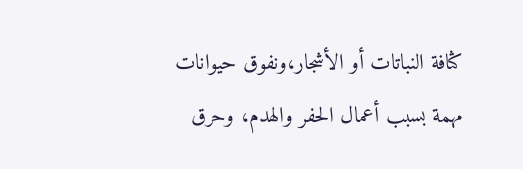كثافة النباتات أو الأشجار،ونفوق حيوانات مهمة بسبب أعمال الحفر والهدم، وحرق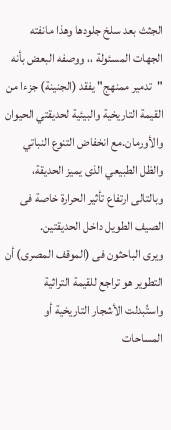الجثث بعد سلخ جلودها وهذا مانفته الجهات المسئولة ،، ووصفه البعض بأنه "تدمير ممنهج" يفقد (الجنينة) جزءا من القيمة التاريخية والبيئية لحديقتي الحيوان والأورمان.مع انخفاض التنوع النباتي والظل الطبيعي الذى يميز الحديقة، وبالتالى ارتفاع تأثير الحرارة خاصة فى الصيف الطويل داخل الحديقتين.
ويرى الباحثون فى (الموقف المصرى) أن التطوير هو تراجع للقيمة التراثية واستُبدلت الأشجار التاريخية أو المساحات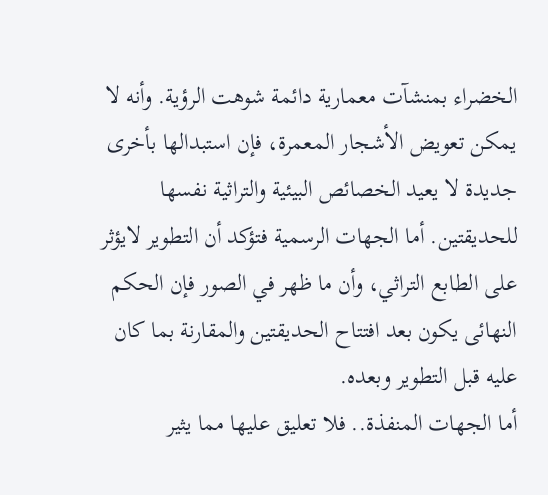الخضراء بمنشآت معمارية دائمة شوهت الرؤية. وأنه لا يمكن تعويض الأشجار المعمرة، فإن استبدالها بأخرى جديدة لا يعيد الخصائص البيئية والتراثية نفسها للحديقتين. أما الجهات الرسمية فتؤكد أن التطوير لايؤثر على الطابع التراثي، وأن ما ظهر في الصور فإن الحكم النهائى يكون بعد افتتاح الحديقتين والمقارنة بما كان عليه قبل التطوير وبعده.
أما الجهات المنفذة.. فلا تعليق عليها مما يثير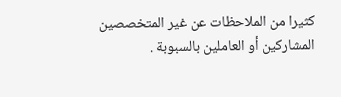كثيرا من الملاحظات عن غير المتخصصين المشاركين أو العاملين بالسبوبة .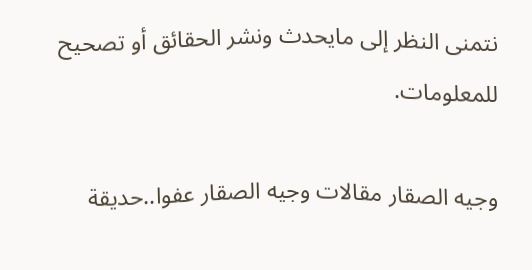نتمنى النظر إلى مايحدث ونشر الحقائق أو تصحيح للمعلومات.

وجيه الصقار مقالات وجيه الصقار عفوا..حديقة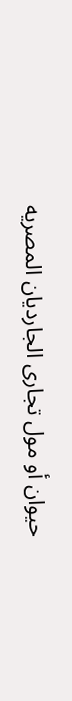حيوان أو مول تجارى الجارديان المصريه